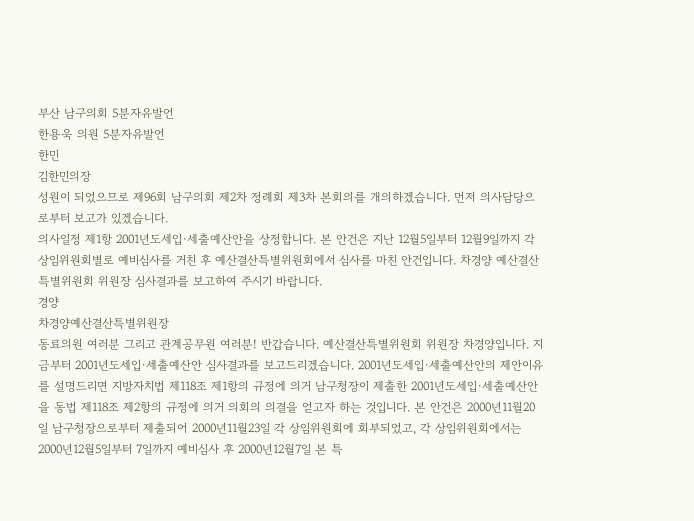부산 남구의회 5분자유발언
한용욱 의원 5분자유발언
한민
김한민의장
성원이 되었으므로 제96회 남구의회 제2차 정례회 제3차 본회의를 개의하겠습니다. 먼저 의사담당으로부터 보고가 있겠습니다.
의사일정 제1항 2001년도세입·세출예산안을 상정합니다. 본 안건은 지난 12월5일부터 12월9일까지 각 상임위원회별로 예비심사를 거친 후 예산결산특별위원회에서 심사를 마친 안건입니다. 차경양 예산결산특별위원회 위원장 심사결과를 보고하여 주시기 바랍니다.
경양
차경양예산결산특별위원장
동료의원 여러분 그리고 관계공무원 여러분! 반갑습니다. 예산결산특별위원회 위원장 차경양입니다. 지금부터 2001년도세입·세출예산안 심사결과를 보고드리겠습니다. 2001년도세입·세출예산안의 제안이유를 설명드리면 지방자치법 제118조 제1항의 규정에 의거 남구청장이 제출한 2001년도세입·세출예산안을 동법 제118조 제2항의 규정에 의거 의회의 의결을 얻고자 하는 것입니다. 본 안건은 2000년11월20일 남구청장으로부터 제출되어 2000년11월23일 각 상임위원회에 회부되었고, 각 상임위원회에서는 2000년12월5일부터 7일까지 예비심사 후 2000년12월7일 본 특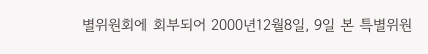별위원회에 회부되어 2000년12월8일, 9일 본 특별위원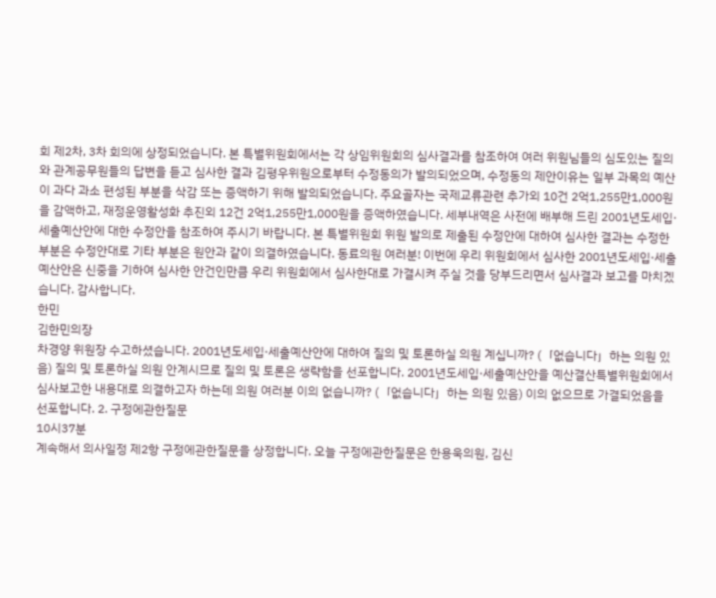회 제2차, 3차 회의에 상정되었습니다. 본 특별위원회에서는 각 상임위원회의 심사결과를 참조하여 여러 위원님들의 심도있는 질의와 관계공무원들의 답변을 듣고 심사한 결과 김평우위원으로부터 수정동의가 발의되었으며, 수정동의 제안이유는 일부 과목의 예산이 과다 과소 편성된 부분을 삭감 또는 증액하기 위해 발의되었습니다. 주요골자는 국제교류관련 추가외 10건 2억1,255만1,000원을 감액하고, 재정운영활성화 추진외 12건 2억1,255만1,000원을 증액하였습니다. 세부내역은 사전에 배부해 드린 2001년도세입·세출예산안에 대한 수정안을 참조하여 주시기 바랍니다. 본 특별위원회 위원 발의로 제출된 수정안에 대하여 심사한 결과는 수정한 부분은 수정안대로 기타 부분은 원안과 같이 의결하였습니다. 동료의원 여러분! 이번에 우리 위원회에서 심사한 2001년도세입·세출예산안은 신중을 기하여 심사한 안건인만큼 우리 위원회에서 심사한대로 가결시켜 주실 것을 당부드리면서 심사결과 보고를 마치겠습니다. 감사합니다.
한민
김한민의장
차경양 위원장 수고하셨습니다. 2001년도세입·세출예산안에 대하여 질의 및 토론하실 의원 계십니까? (「없습니다」하는 의원 있음) 질의 및 토론하실 의원 안계시므로 질의 및 토론은 생략함을 선포합니다. 2001년도세입·세출예산안을 예산결산특별위원회에서 심사보고한 내용대로 의결하고자 하는데 의원 여러분 이의 없습니까? (「없습니다」하는 의원 있음) 이의 없으므로 가결되었음을 선포합니다. 2. 구정에관한질문
10시37분
계속해서 의사일정 제2항 구정에관한질문을 상정합니다. 오늘 구정에관한질문은 한용욱의원, 김신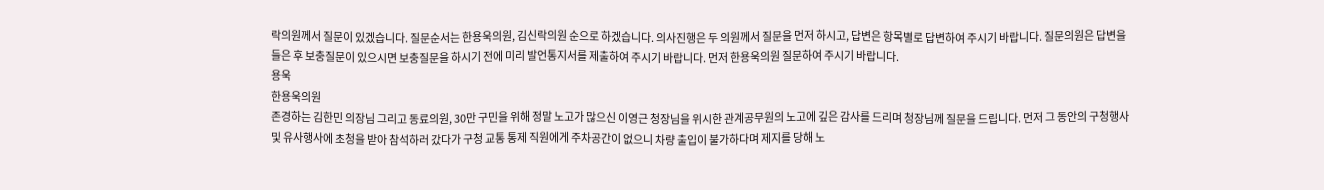락의원께서 질문이 있겠습니다. 질문순서는 한용욱의원, 김신락의원 순으로 하겠습니다. 의사진행은 두 의원께서 질문을 먼저 하시고, 답변은 항목별로 답변하여 주시기 바랍니다. 질문의원은 답변을 들은 후 보충질문이 있으시면 보충질문을 하시기 전에 미리 발언통지서를 제출하여 주시기 바랍니다. 먼저 한용욱의원 질문하여 주시기 바랍니다.
용욱
한용욱의원
존경하는 김한민 의장님 그리고 동료의원, 30만 구민을 위해 정말 노고가 많으신 이영근 청장님을 위시한 관계공무원의 노고에 깊은 감사를 드리며 청장님께 질문을 드립니다. 먼저 그 동안의 구청행사 및 유사행사에 초청을 받아 참석하러 갔다가 구청 교통 통제 직원에게 주차공간이 없으니 차량 출입이 불가하다며 제지를 당해 노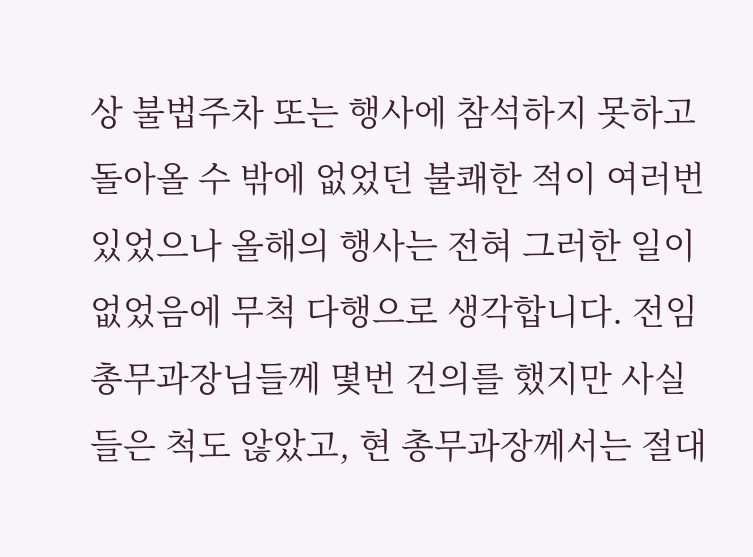상 불법주차 또는 행사에 참석하지 못하고 돌아올 수 밖에 없었던 불쾌한 적이 여러번 있었으나 올해의 행사는 전혀 그러한 일이 없었음에 무척 다행으로 생각합니다. 전임 총무과장님들께 몇번 건의를 했지만 사실 들은 척도 않았고, 현 총무과장께서는 절대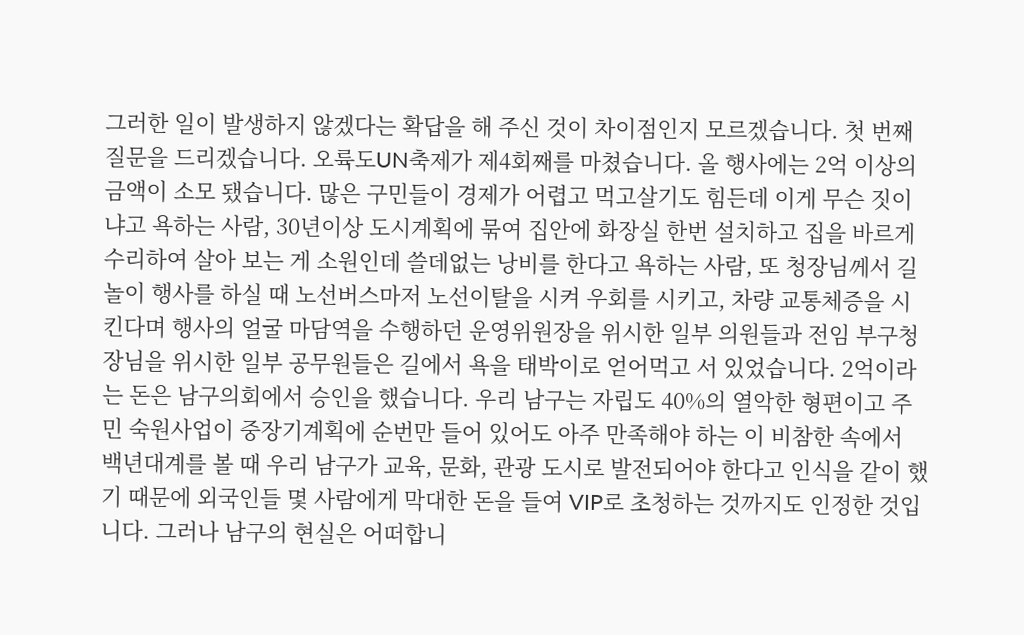그러한 일이 발생하지 않겠다는 확답을 해 주신 것이 차이점인지 모르겠습니다. 첫 번째 질문을 드리겠습니다. 오륙도UN축제가 제4회째를 마쳤습니다. 올 행사에는 2억 이상의 금액이 소모 됐습니다. 많은 구민들이 경제가 어렵고 먹고살기도 힘든데 이게 무슨 짓이냐고 욕하는 사람, 30년이상 도시계획에 묶여 집안에 화장실 한번 설치하고 집을 바르게 수리하여 살아 보는 게 소원인데 쓸데없는 낭비를 한다고 욕하는 사람, 또 청장님께서 길놀이 행사를 하실 때 노선버스마저 노선이탈을 시켜 우회를 시키고, 차량 교통체증을 시킨다며 행사의 얼굴 마담역을 수행하던 운영위원장을 위시한 일부 의원들과 전임 부구청장님을 위시한 일부 공무원들은 길에서 욕을 태박이로 얻어먹고 서 있었습니다. 2억이라는 돈은 남구의회에서 승인을 했습니다. 우리 남구는 자립도 40%의 열악한 형편이고 주민 숙원사업이 중장기계획에 순번만 들어 있어도 아주 만족해야 하는 이 비참한 속에서 백년대계를 볼 때 우리 남구가 교육, 문화, 관광 도시로 발전되어야 한다고 인식을 같이 했기 때문에 외국인들 몇 사람에게 막대한 돈을 들여 VIP로 초청하는 것까지도 인정한 것입니다. 그러나 남구의 현실은 어떠합니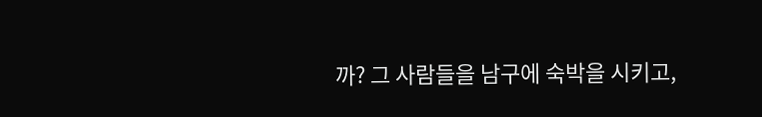까? 그 사람들을 남구에 숙박을 시키고,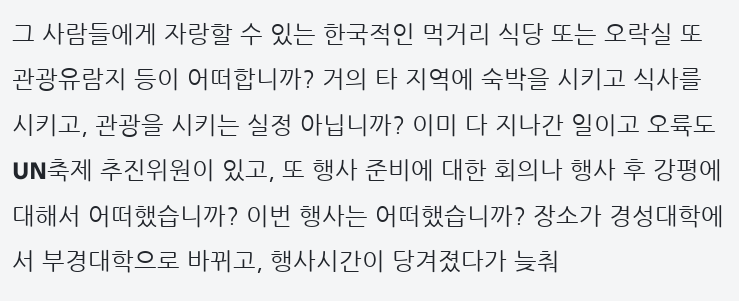그 사람들에게 자랑할 수 있는 한국적인 먹거리 식당 또는 오락실 또 관광유람지 등이 어떠합니까? 거의 타 지역에 숙박을 시키고 식사를 시키고, 관광을 시키는 실정 아닙니까? 이미 다 지나간 일이고 오륙도UN축제 추진위원이 있고, 또 행사 준비에 대한 회의나 행사 후 강평에 대해서 어떠했습니까? 이번 행사는 어떠했습니까? 장소가 경성대학에서 부경대학으로 바뀌고, 행사시간이 당겨졌다가 늦춰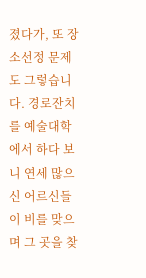졌다가, 또 장소선정 문제도 그렇습니다. 경로잔치를 예술대학에서 하다 보니 연세 많으신 어르신들이 비를 맞으며 그 곳을 찾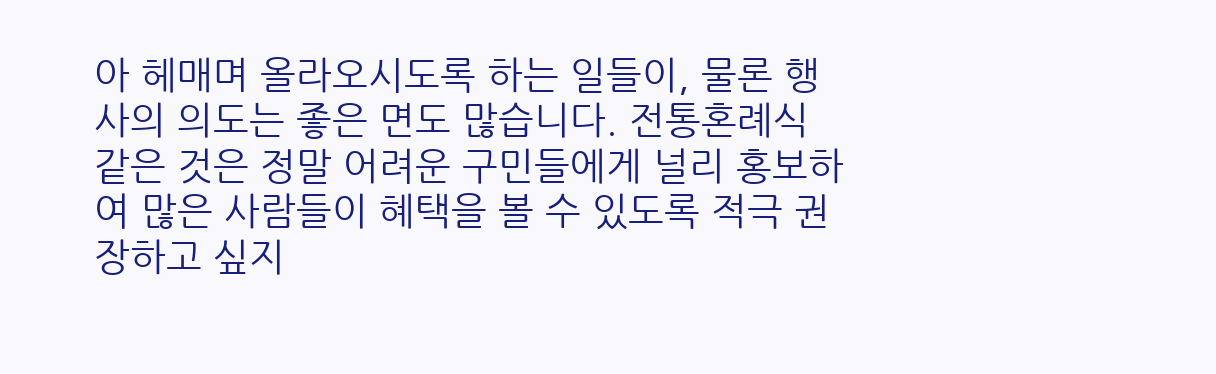아 헤매며 올라오시도록 하는 일들이, 물론 행사의 의도는 좋은 면도 많습니다. 전통혼례식 같은 것은 정말 어려운 구민들에게 널리 홍보하여 많은 사람들이 혜택을 볼 수 있도록 적극 권장하고 싶지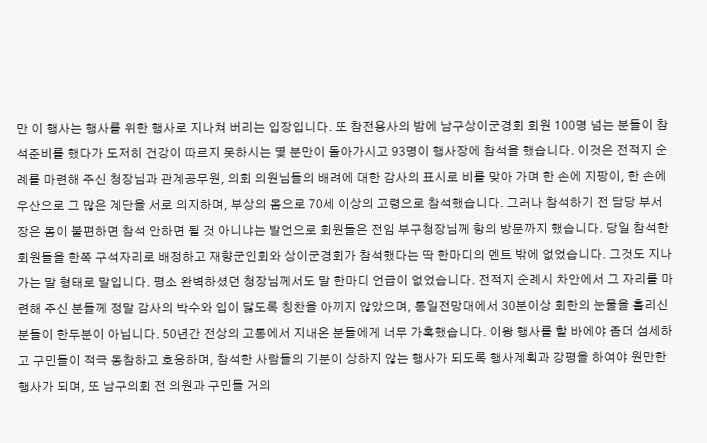만 이 행사는 행사를 위한 행사로 지나쳐 버리는 입장입니다. 또 참전용사의 밤에 남구상이군경회 회원 100명 넘는 분들이 참석준비를 했다가 도저히 건강이 따르지 못하시는 몇 분만이 돌아가시고 93명이 행사장에 참석을 했습니다. 이것은 전적지 순례를 마련해 주신 청장님과 관계공무원, 의회 의원님들의 배려에 대한 감사의 표시로 비를 맞아 가며 한 손에 지팡이, 한 손에 우산으로 그 많은 계단을 서로 의지하며, 부상의 몸으로 70세 이상의 고령으로 참석했습니다. 그러나 참석하기 전 담당 부서장은 몸이 불편하면 참석 안하면 될 것 아니냐는 발언으로 회원들은 전임 부구청장님께 항의 방문까지 했습니다. 당일 참석한 회원들을 한쪽 구석자리로 배정하고 재향군인회와 상이군경회가 참석했다는 딱 한마디의 멘트 밖에 없었습니다. 그것도 지나가는 말 형태로 말입니다. 평소 완벽하셨던 청장님께서도 말 한마디 언급이 없었습니다. 전적지 순례시 차안에서 그 자리를 마련해 주신 분들께 정말 감사의 박수와 입이 닳도록 칭찬을 아끼지 않았으며, 통일전망대에서 30분이상 회한의 눈물을 흘리신 분들이 한두분이 아닙니다. 50년간 전상의 고통에서 지내온 분들에게 너무 가혹했습니다. 이왕 행사를 할 바에야 좀더 섬세하고 구민들이 적극 동참하고 호응하며, 참석한 사람들의 기분이 상하지 않는 행사가 되도록 행사계획과 강평을 하여야 원만한 행사가 되며, 또 남구의회 전 의원과 구민들 거의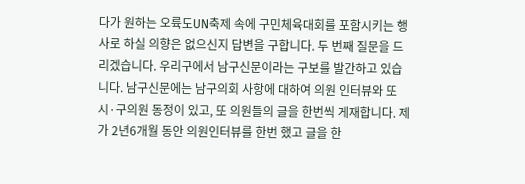다가 원하는 오륙도UN축제 속에 구민체육대회를 포함시키는 행사로 하실 의향은 없으신지 답변을 구합니다. 두 번째 질문을 드리겠습니다. 우리구에서 남구신문이라는 구보를 발간하고 있습니다. 남구신문에는 남구의회 사항에 대하여 의원 인터뷰와 또 시·구의원 동정이 있고, 또 의원들의 글을 한번씩 게재합니다. 제가 2년6개월 동안 의원인터뷰를 한번 했고 글을 한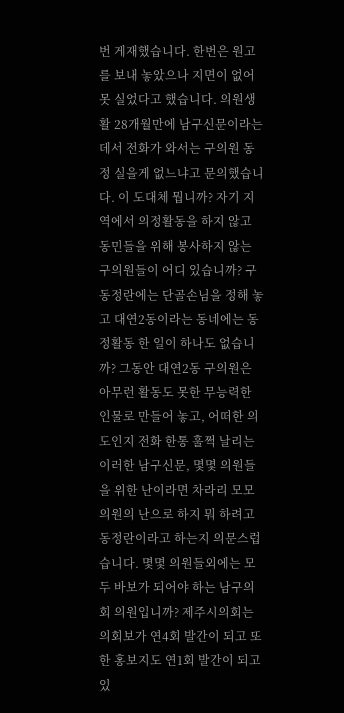번 게재했습니다. 한번은 원고를 보내 놓았으나 지면이 없어 못 실었다고 했습니다. 의원생활 28개월만에 남구신문이라는데서 전화가 와서는 구의원 동정 실을게 없느냐고 문의했습니다. 이 도대체 뭡니까? 자기 지역에서 의정활동을 하지 않고 동민들을 위해 봉사하지 않는 구의원들이 어디 있습니까? 구동정란에는 단골손님을 정해 놓고 대연2동이라는 동네에는 동정활동 한 일이 하나도 없습니까? 그동안 대연2동 구의원은 아무런 활동도 못한 무능력한 인물로 만들어 놓고, 어떠한 의도인지 전화 한통 훌쩍 날리는 이러한 남구신문, 몇몇 의원들을 위한 난이라면 차라리 모모의원의 난으로 하지 뭐 하려고 동정란이라고 하는지 의문스럽습니다. 몇몇 의원들외에는 모두 바보가 되어야 하는 남구의회 의원입니까? 제주시의회는 의회보가 연4회 발간이 되고 또한 홍보지도 연1회 발간이 되고 있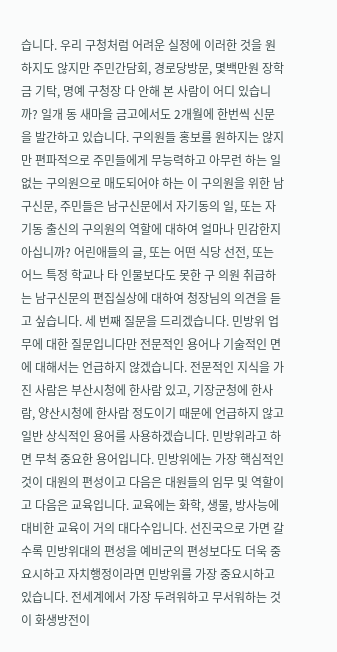습니다. 우리 구청처럼 어려운 실정에 이러한 것을 원하지도 않지만 주민간담회, 경로당방문, 몇백만원 장학금 기탁, 명예 구청장 다 안해 본 사람이 어디 있습니까? 일개 동 새마을 금고에서도 2개월에 한번씩 신문을 발간하고 있습니다. 구의원들 홍보를 원하지는 않지만 편파적으로 주민들에게 무능력하고 아무런 하는 일없는 구의원으로 매도되어야 하는 이 구의원을 위한 남구신문, 주민들은 남구신문에서 자기동의 일, 또는 자기동 출신의 구의원의 역할에 대하여 얼마나 민감한지 아십니까? 어린애들의 글, 또는 어떤 식당 선전, 또는 어느 특정 학교나 타 인물보다도 못한 구 의원 취급하는 남구신문의 편집실상에 대하여 청장님의 의견을 듣고 싶습니다. 세 번째 질문을 드리겠습니다. 민방위 업무에 대한 질문입니다만 전문적인 용어나 기술적인 면에 대해서는 언급하지 않겠습니다. 전문적인 지식을 가진 사람은 부산시청에 한사람 있고, 기장군청에 한사람, 양산시청에 한사람 정도이기 때문에 언급하지 않고 일반 상식적인 용어를 사용하겠습니다. 민방위라고 하면 무척 중요한 용어입니다. 민방위에는 가장 핵심적인 것이 대원의 편성이고 다음은 대원들의 임무 및 역할이고 다음은 교육입니다. 교육에는 화학, 생물, 방사능에 대비한 교육이 거의 대다수입니다. 선진국으로 가면 갈수록 민방위대의 편성을 예비군의 편성보다도 더욱 중요시하고 자치행정이라면 민방위를 가장 중요시하고 있습니다. 전세계에서 가장 두려워하고 무서워하는 것이 화생방전이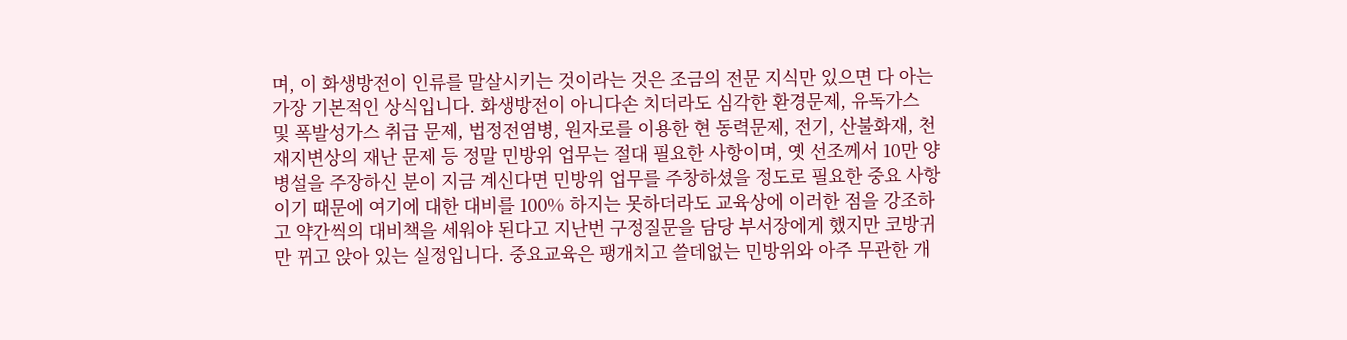며, 이 화생방전이 인류를 말살시키는 것이라는 것은 조금의 전문 지식만 있으면 다 아는 가장 기본적인 상식입니다. 화생방전이 아니다손 치더라도 심각한 환경문제, 유독가스 및 폭발성가스 취급 문제, 법정전염병, 원자로를 이용한 현 동력문제, 전기, 산불화재, 천재지변상의 재난 문제 등 정말 민방위 업무는 절대 필요한 사항이며, 옛 선조께서 10만 양병설을 주장하신 분이 지금 계신다면 민방위 업무를 주창하셨을 정도로 필요한 중요 사항이기 때문에 여기에 대한 대비를 100% 하지는 못하더라도 교육상에 이러한 점을 강조하고 약간씩의 대비책을 세워야 된다고 지난번 구정질문을 담당 부서장에게 했지만 코방귀만 뀌고 앉아 있는 실정입니다. 중요교육은 팽개치고 쓸데없는 민방위와 아주 무관한 개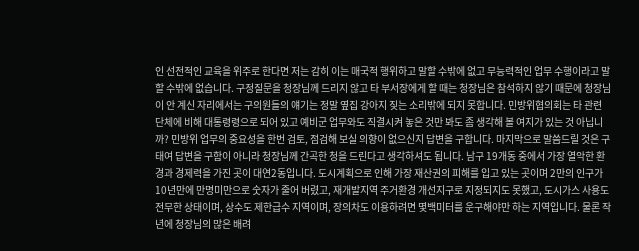인 선전적인 교육을 위주로 한다면 저는 감히 이는 매국적 행위하고 말할 수밖에 없고 무능력적인 업무 수행이라고 말할 수밖에 없습니다. 구정질문을 청장님께 드리지 않고 타 부서장에게 할 때는 청장님은 참석하지 않기 때문에 청장님이 안 계신 자리에서는 구의원들의 얘기는 정말 옆집 강아지 짖는 소리밖에 되지 못합니다. 민방위협의회는 타 관련 단체에 비해 대통령령으로 되어 있고 예비군 업무와도 직결시켜 놓은 것만 봐도 좀 생각해 볼 여지가 있는 것 아닙니까? 민방위 업무의 중요성을 한번 검토, 점검해 보실 의향이 없으신지 답변을 구합니다. 마지막으로 말씀드릴 것은 구태여 답변을 구함이 아니라 청장님께 간곡한 청을 드린다고 생각하셔도 됩니다. 남구 19개동 중에서 가장 열악한 환경과 경제력을 가진 곳이 대연2동입니다. 도시계획으로 인해 가장 재산권의 피해를 입고 있는 곳이며 2만의 인구가 10년만에 만명미만으로 숫자가 줄어 버렸고, 재개발지역 주거환경 개선지구로 지정되지도 못했고, 도시가스 사용도 전무한 상태이며, 상수도 제한급수 지역이며, 장의차도 이용하려면 몇백미터를 운구해야만 하는 지역입니다. 물론 작년에 청장님의 많은 배려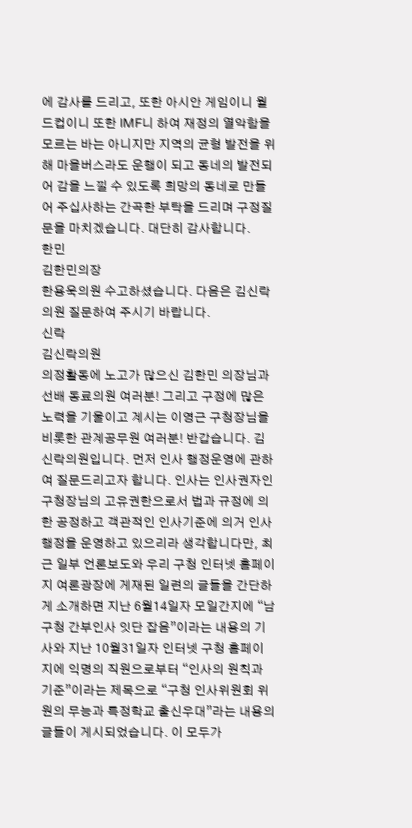에 감사를 드리고, 또한 아시안 게임이니 월드컵이니 또한 IMF니 하여 재정의 열악함을 모르는 바는 아니지만 지역의 균형 발전을 위해 마을버스라도 운행이 되고 동네의 발전되어 감을 느낄 수 있도록 희망의 동네로 만들어 주십사하는 간곡한 부탁을 드리며 구정질문을 마치겠습니다. 대단히 감사합니다.
한민
김한민의장
한용욱의원 수고하셨습니다. 다음은 김신락의원 질문하여 주시기 바랍니다.
신락
김신락의원
의정활동에 노고가 많으신 김한민 의장님과 선배 동료의원 여러분! 그리고 구정에 많은 노력을 기울이고 계시는 이영근 구청장님을 비롯한 관계공무원 여러분! 반갑습니다. 김신락의원입니다. 먼저 인사 행정운영에 관하여 질문드리고자 합니다. 인사는 인사권자인 구청장님의 고유권한으로서 법과 규정에 의한 공정하고 객관적인 인사기준에 의거 인사행정을 운영하고 있으리라 생각합니다만, 최근 일부 언론보도와 우리 구청 인터넷 홈페이지 여론광장에 게재된 일련의 글들을 간단하게 소개하면 지난 6월14일자 모일간지에 “남구청 간부인사 잇단 잡음”이라는 내용의 기사와 지난 10월31일자 인터넷 구청 홈페이지에 익명의 직원으로부터 “인사의 원칙과 기준”이라는 제목으로 “구청 인사위원회 위원의 무능과 특정학교 출신우대”라는 내용의 글들이 게시되었습니다. 이 모두가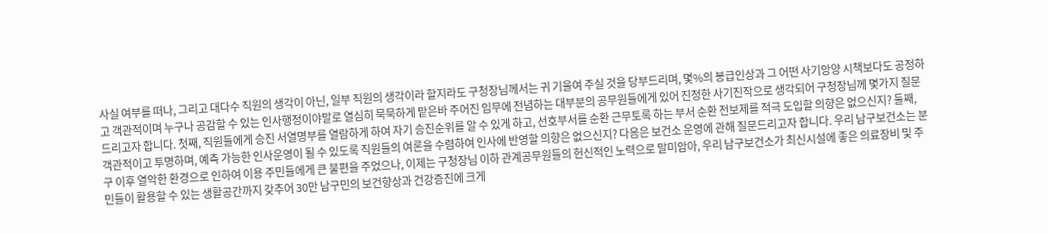사실 여부를 떠나, 그리고 대다수 직원의 생각이 아닌, 일부 직원의 생각이라 할지라도 구청장님께서는 귀 기울여 주실 것을 당부드리며, 몇%의 봉급인상과 그 어떤 사기앙양 시책보다도 공정하고 객관적이며 누구나 공감할 수 있는 인사행정이야말로 열심히 묵묵하게 맡은바 주어진 임무에 전념하는 대부분의 공무원들에게 있어 진정한 사기진작으로 생각되어 구청장님께 몇가지 질문드리고자 합니다. 첫째, 직원들에게 승진 서열명부를 열람하게 하여 자기 승진순위를 알 수 있게 하고, 선호부서를 순환 근무토록 하는 부서 순환 전보제를 적극 도입할 의향은 없으신지? 둘째, 객관적이고 투명하며, 예측 가능한 인사운영이 될 수 있도록 직원들의 여론을 수렴하여 인사에 반영할 의향은 없으신지? 다음은 보건소 운영에 관해 질문드리고자 합니다. 우리 남구보건소는 분구 이후 열악한 환경으로 인하여 이용 주민들에게 큰 불편을 주었으나, 이제는 구청장님 이하 관계공무원들의 헌신적인 노력으로 말미암아, 우리 남구보건소가 최신시설에 좋은 의료장비 및 주민들이 활용할 수 있는 생활공간까지 갖추어 30만 남구민의 보건향상과 건강증진에 크게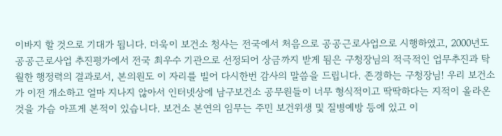이바지 할 것으로 기대가 됩니다. 더욱이 보건소 청사는 전국에서 처음으로 공공근로사업으로 시행하였고, 2000년도 공공근로사업 추진평가에서 전국 최우수 기관으로 선정되어 상금까지 받게 됨은 구청장님의 적극적인 업무추진과 탁월한 행정력의 결과로서, 본의원도 이 자리를 빌어 다시한번 감사의 말씀을 드립니다. 존경하는 구청장님! 우리 보건소가 이전 개소하고 얼마 지나지 않아서 인터넷상에 남구보건소 공무원들이 너무 형식적이고 딱딱하다는 지적이 올라온 것을 가슴 아프게 본적이 있습니다. 보건소 본연의 임무는 주민 보건위생 및 질병예방 등에 있고 이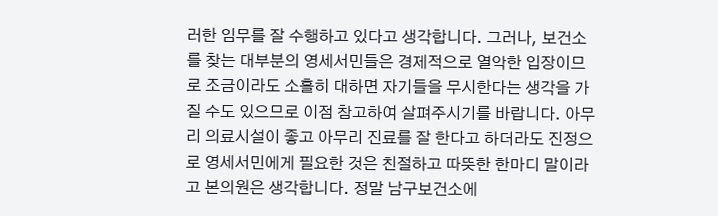러한 임무를 잘 수행하고 있다고 생각합니다. 그러나, 보건소를 찾는 대부분의 영세서민들은 경제적으로 열악한 입장이므로 조금이라도 소홀히 대하면 자기들을 무시한다는 생각을 가질 수도 있으므로 이점 참고하여 살펴주시기를 바랍니다. 아무리 의료시설이 좋고 아무리 진료를 잘 한다고 하더라도 진정으로 영세서민에게 필요한 것은 친절하고 따뜻한 한마디 말이라고 본의원은 생각합니다. 정말 남구보건소에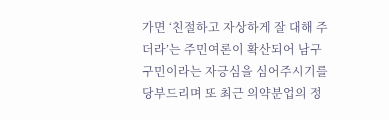가면 ‘친절하고 자상하게 잘 대해 주더라’는 주민여론이 확산되어 남구 구민이라는 자긍심을 심어주시기를 당부드리며 또 최근 의약분업의 정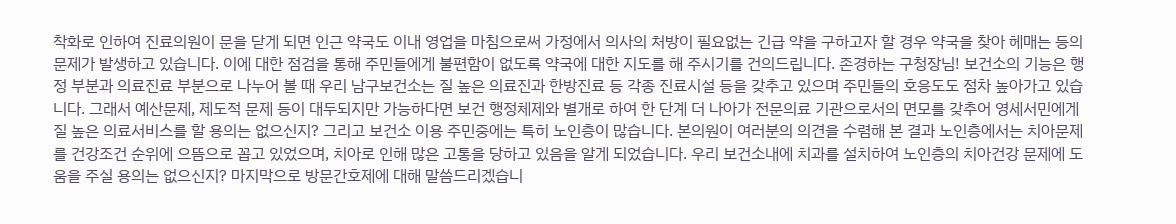착화로 인하여 진료의원이 문을 닫게 되면 인근 약국도 이내 영업을 마침으로써 가정에서 의사의 처방이 필요없는 긴급 약을 구하고자 할 경우 약국을 찾아 헤매는 등의 문제가 발생하고 있습니다. 이에 대한 점검을 통해 주민들에게 불편함이 없도록 약국에 대한 지도를 해 주시기를 건의드립니다. 존경하는 구청장님! 보건소의 기능은 행정 부분과 의료진료 부분으로 나누어 볼 때 우리 남구보건소는 질 높은 의료진과 한방진료 등 각종 진료시설 등을 갖추고 있으며 주민들의 호응도도 점차 높아가고 있습니다. 그래서 예산문제, 제도적 문제 등이 대두되지만 가능하다면 보건 행정체제와 별개로 하여 한 단계 더 나아가 전문의료 기관으로서의 면모를 갖추어 영세서민에게 질 높은 의료서비스를 할 용의는 없으신지? 그리고 보건소 이용 주민중에는 특히 노인층이 많습니다. 본의원이 여러분의 의견을 수렴해 본 결과 노인층에서는 치아문제를 건강조건 순위에 으뜸으로 꼽고 있었으며, 치아로 인해 많은 고통을 당하고 있음을 알게 되었습니다. 우리 보건소내에 치과를 설치하여 노인층의 치아건강 문제에 도움을 주실 용의는 없으신지? 마지막으로 방문간호제에 대해 말씀드리겠습니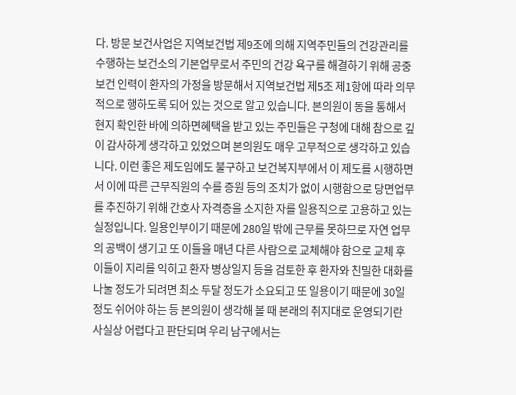다. 방문 보건사업은 지역보건법 제9조에 의해 지역주민들의 건강관리를 수행하는 보건소의 기본업무로서 주민의 건강 욕구를 해결하기 위해 공중보건 인력이 환자의 가정을 방문해서 지역보건법 제5조 제1항에 따라 의무적으로 행하도록 되어 있는 것으로 알고 있습니다. 본의원이 동을 통해서 현지 확인한 바에 의하면혜택을 받고 있는 주민들은 구청에 대해 참으로 깊이 감사하게 생각하고 있었으며 본의원도 매우 고무적으로 생각하고 있습니다. 이런 좋은 제도임에도 불구하고 보건복지부에서 이 제도를 시행하면서 이에 따른 근무직원의 수를 증원 등의 조치가 없이 시행함으로 당면업무를 추진하기 위해 간호사 자격증을 소지한 자를 일용직으로 고용하고 있는 실정입니다. 일용인부이기 때문에 280일 밖에 근무를 못하므로 자연 업무의 공백이 생기고 또 이들을 매년 다른 사람으로 교체해야 함으로 교체 후 이들이 지리를 익히고 환자 병상일지 등을 검토한 후 환자와 친밀한 대화를 나눌 정도가 되려면 최소 두달 정도가 소요되고 또 일용이기 때문에 30일정도 쉬어야 하는 등 본의원이 생각해 볼 때 본래의 취지대로 운영되기란 사실상 어렵다고 판단되며 우리 남구에서는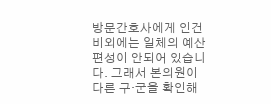방문간호사에게 인건비외에는 일체의 예산편성이 안되어 있습니다. 그래서 본의원이 다른 구·군을 확인해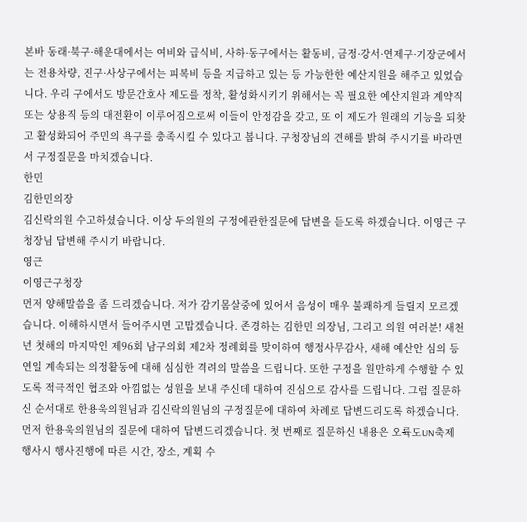본바 동래·북구·해운대에서는 여비와 급식비, 사하·동구에서는 활동비, 금정·강서·연제구·기장군에서는 전용차량, 진구·사상구에서는 피복비 등을 지급하고 있는 등 가능한한 예산지원을 해주고 있었습니다. 우리 구에서도 방문간호사 제도를 정착, 활성화시키기 위해서는 꼭 필요한 예산지원과 계약직 또는 상용직 등의 대전환이 이루어짐으로써 이들이 안정감을 갖고, 또 이 제도가 원래의 기능을 되찾고 활성화되어 주민의 욕구를 충족시킬 수 있다고 봅니다. 구청장님의 견해를 밝혀 주시기를 바라면서 구정질문을 마치겠습니다.
한민
김한민의장
김신락의원 수고하셨습니다. 이상 두의원의 구정에관한질문에 답변을 듣도록 하겠습니다. 이영근 구청장님 답변해 주시기 바랍니다.
영근
이영근구청장
먼저 양해말씀을 좀 드리겠습니다. 저가 감기몸살중에 있어서 음성이 매우 불쾌하게 들릴지 모르겠습니다. 이해하시면서 들어주시면 고맙겠습니다. 존경하는 김한민 의장님, 그리고 의원 여러분! 새천년 첫해의 마지막인 제96회 남구의회 제2차 정례회를 맞이하여 행정사무감사, 새해 예산안 심의 등 연일 계속되는 의정활동에 대해 심심한 격려의 말씀을 드립니다. 또한 구정을 원만하게 수행할 수 있도록 적극적인 협조와 아낌없는 성원을 보내 주신데 대하여 진심으로 감사를 드립니다. 그럼 질문하신 순서대로 한용욱의원님과 김신락의원님의 구정질문에 대하여 차례로 답변드리도록 하겠습니다. 먼저 한용욱의원님의 질문에 대하여 답변드리겠습니다. 첫 번째로 질문하신 내용은 오륙도UN축제 행사시 행사진행에 따른 시간, 장소, 계획 수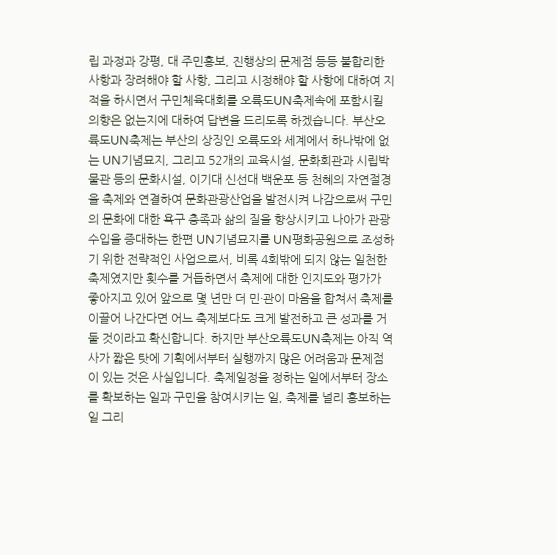립 과정과 강평, 대 주민홍보, 진행상의 문제점 등등 불합리한 사항과 장려해야 할 사항, 그리고 시정해야 할 사항에 대하여 지적을 하시면서 구민체육대회를 오륙도UN축제속에 포함시킬 의향은 없는지에 대하여 답변을 드리도록 하겠습니다. 부산오륙도UN축제는 부산의 상징인 오륙도와 세계에서 하나밖에 없는 UN기념묘지, 그리고 52개의 교육시설, 문화회관과 시립박물관 등의 문화시설, 이기대 신선대 백운포 등 천혜의 자연절경을 축제와 연결하여 문화관광산업을 발전시켜 나감으로써 구민의 문화에 대한 욕구 충족과 삶의 질을 향상시키고 나아가 관광 수입을 증대하는 한편 UN기념묘지를 UN평화공원으로 조성하기 위한 전략적인 사업으로서, 비록 4회밖에 되지 않는 일천한 축제였지만 횟수를 거듭하면서 축제에 대한 인지도와 평가가 좋아지고 있어 앞으로 몇 년만 더 민·관이 마음을 합쳐서 축제를 이끌어 나간다면 어느 축제보다도 크게 발전하고 큰 성과를 거둘 것이라고 확신합니다. 하지만 부산오륙도UN축제는 아직 역사가 짧은 탓에 기획에서부터 실행까지 많은 어려움과 문제점이 있는 것은 사실입니다. 축제일정을 정하는 일에서부터 장소를 확보하는 일과 구민을 참여시키는 일, 축제를 널리 홍보하는 일 그리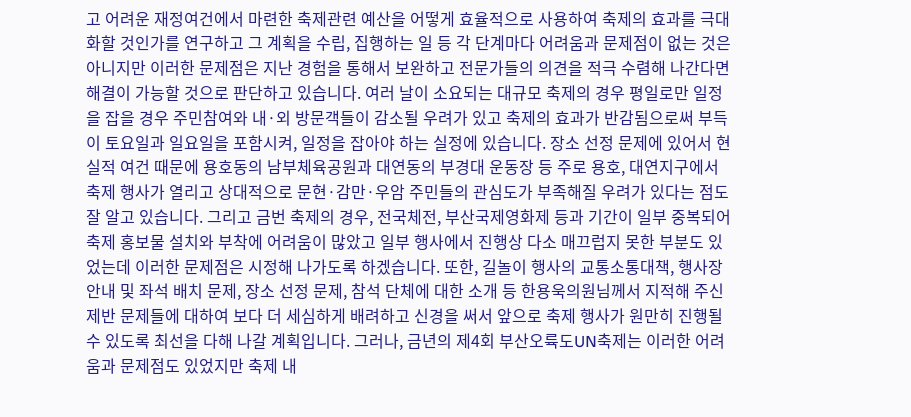고 어려운 재정여건에서 마련한 축제관련 예산을 어떻게 효율적으로 사용하여 축제의 효과를 극대화할 것인가를 연구하고 그 계획을 수립, 집행하는 일 등 각 단계마다 어려움과 문제점이 없는 것은 아니지만 이러한 문제점은 지난 경험을 통해서 보완하고 전문가들의 의견을 적극 수렴해 나간다면 해결이 가능할 것으로 판단하고 있습니다. 여러 날이 소요되는 대규모 축제의 경우 평일로만 일정을 잡을 경우 주민참여와 내·외 방문객들이 감소될 우려가 있고 축제의 효과가 반감됨으로써 부득이 토요일과 일요일을 포함시켜, 일정을 잡아야 하는 실정에 있습니다. 장소 선정 문제에 있어서 현실적 여건 때문에 용호동의 남부체육공원과 대연동의 부경대 운동장 등 주로 용호, 대연지구에서 축제 행사가 열리고 상대적으로 문현·감만·우암 주민들의 관심도가 부족해질 우려가 있다는 점도 잘 알고 있습니다. 그리고 금번 축제의 경우, 전국체전, 부산국제영화제 등과 기간이 일부 중복되어 축제 홍보물 설치와 부착에 어려움이 많았고 일부 행사에서 진행상 다소 매끄럽지 못한 부분도 있었는데 이러한 문제점은 시정해 나가도록 하겠습니다. 또한, 길놀이 행사의 교통소통대책, 행사장 안내 및 좌석 배치 문제, 장소 선정 문제, 참석 단체에 대한 소개 등 한용욱의원님께서 지적해 주신 제반 문제들에 대하여 보다 더 세심하게 배려하고 신경을 써서 앞으로 축제 행사가 원만히 진행될 수 있도록 최선을 다해 나갈 계획입니다. 그러나, 금년의 제4회 부산오륙도UN축제는 이러한 어려움과 문제점도 있었지만 축제 내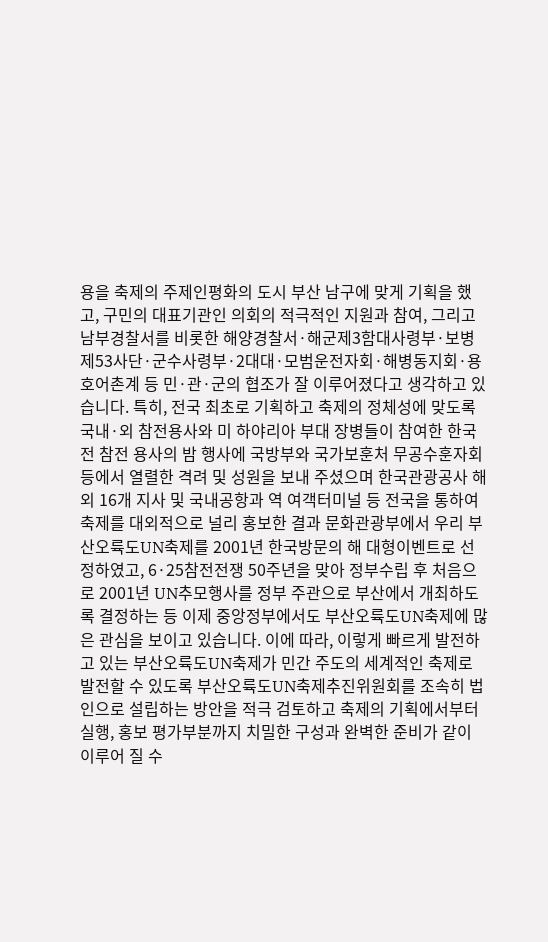용을 축제의 주제인평화의 도시 부산 남구에 맞게 기획을 했고, 구민의 대표기관인 의회의 적극적인 지원과 참여, 그리고 남부경찰서를 비롯한 해양경찰서·해군제3함대사령부·보병제53사단·군수사령부·2대대·모범운전자회·해병동지회·용호어촌계 등 민·관·군의 협조가 잘 이루어졌다고 생각하고 있습니다. 특히, 전국 최초로 기획하고 축제의 정체성에 맞도록 국내·외 참전용사와 미 하야리아 부대 장병들이 참여한 한국전 참전 용사의 밤 행사에 국방부와 국가보훈처 무공수훈자회 등에서 열렬한 격려 및 성원을 보내 주셨으며 한국관광공사 해외 16개 지사 및 국내공항과 역 여객터미널 등 전국을 통하여 축제를 대외적으로 널리 홍보한 결과 문화관광부에서 우리 부산오륙도UN축제를 2001년 한국방문의 해 대형이벤트로 선정하였고, 6·25참전전쟁 50주년을 맞아 정부수립 후 처음으로 2001년 UN추모행사를 정부 주관으로 부산에서 개최하도록 결정하는 등 이제 중앙정부에서도 부산오륙도UN축제에 많은 관심을 보이고 있습니다. 이에 따라, 이렇게 빠르게 발전하고 있는 부산오륙도UN축제가 민간 주도의 세계적인 축제로 발전할 수 있도록 부산오륙도UN축제추진위원회를 조속히 법인으로 설립하는 방안을 적극 검토하고 축제의 기획에서부터 실행, 홍보 평가부분까지 치밀한 구성과 완벽한 준비가 같이 이루어 질 수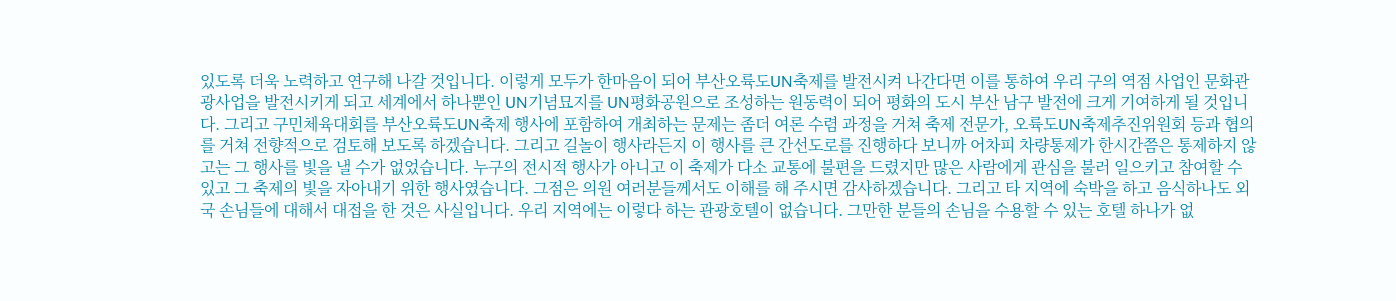있도록 더욱 노력하고 연구해 나갈 것입니다. 이렇게 모두가 한마음이 되어 부산오륙도UN축제를 발전시켜 나간다면 이를 통하여 우리 구의 역점 사업인 문화관광사업을 발전시키게 되고 세계에서 하나뿐인 UN기념묘지를 UN평화공원으로 조성하는 원동력이 되어 평화의 도시 부산 남구 발전에 크게 기여하게 될 것입니다. 그리고 구민체육대회를 부산오륙도UN축제 행사에 포함하여 개최하는 문제는 좀더 여론 수렴 과정을 거쳐 축제 전문가, 오륙도UN축제추진위원회 등과 협의를 거쳐 전향적으로 검토해 보도록 하겠습니다. 그리고 길놀이 행사라든지 이 행사를 큰 간선도로를 진행하다 보니까 어차피 차량통제가 한시간쯤은 통제하지 않고는 그 행사를 빛을 낼 수가 없었습니다. 누구의 전시적 행사가 아니고 이 축제가 다소 교통에 불편을 드렸지만 많은 사람에게 관심을 불러 일으키고 참여할 수 있고 그 축제의 빛을 자아내기 위한 행사였습니다. 그점은 의원 여러분들께서도 이해를 해 주시면 감사하겠습니다. 그리고 타 지역에 숙박을 하고 음식하나도 외국 손님들에 대해서 대접을 한 것은 사실입니다. 우리 지역에는 이렇다 하는 관광호텔이 없습니다. 그만한 분들의 손님을 수용할 수 있는 호텔 하나가 없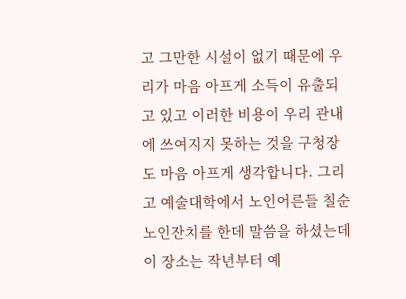고 그만한 시설이 없기 때문에 우리가 마음 아프게 소득이 유출되고 있고 이러한 비용이 우리 관내에 쓰여지지 못하는 것을 구청장도 마음 아프게 생각합니다. 그리고 예술대학에서 노인어른들 칠순노인잔치를 한데 말씀을 하셨는데 이 장소는 작년부터 예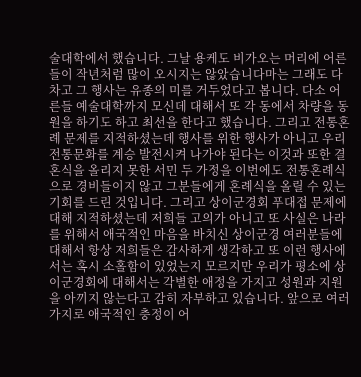술대학에서 했습니다. 그날 용케도 비가오는 머리에 어른들이 작년처럼 많이 오시지는 않았습니다마는 그래도 다 차고 그 행사는 유종의 미를 거두었다고 봅니다. 다소 어른들 예술대학까지 모신데 대해서 또 각 동에서 차량을 동원을 하기도 하고 최선을 한다고 했습니다. 그리고 전통혼례 문제를 지적하셨는데 행사를 위한 행사가 아니고 우리 전통문화를 계승 발전시켜 나가야 된다는 이것과 또한 결혼식을 올리지 못한 서민 두 가정을 이번에도 전통혼례식으로 경비들이지 않고 그분들에게 혼례식을 올릴 수 있는 기회를 드린 것입니다. 그리고 상이군경회 푸대접 문제에 대해 지적하셨는데 저희들 고의가 아니고 또 사실은 나라를 위해서 애국적인 마음을 바치신 상이군경 여러분들에 대해서 항상 저희들은 감사하게 생각하고 또 이런 행사에서는 혹시 소홀함이 있었는지 모르지만 우리가 평소에 상이군경회에 대해서는 각별한 애정을 가지고 성원과 지원을 아끼지 않는다고 감히 자부하고 있습니다. 앞으로 여러 가지로 애국적인 충정이 어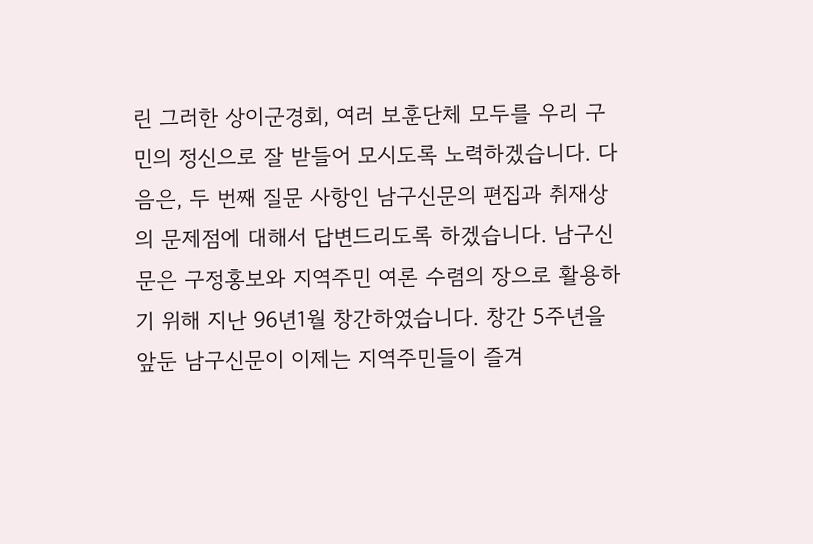린 그러한 상이군경회, 여러 보훈단체 모두를 우리 구민의 정신으로 잘 받들어 모시도록 노력하겠습니다. 다음은, 두 번째 질문 사항인 남구신문의 편집과 취재상의 문제점에 대해서 답변드리도록 하겠습니다. 남구신문은 구정홍보와 지역주민 여론 수렴의 장으로 활용하기 위해 지난 96년1월 창간하였습니다. 창간 5주년을 앞둔 남구신문이 이제는 지역주민들이 즐겨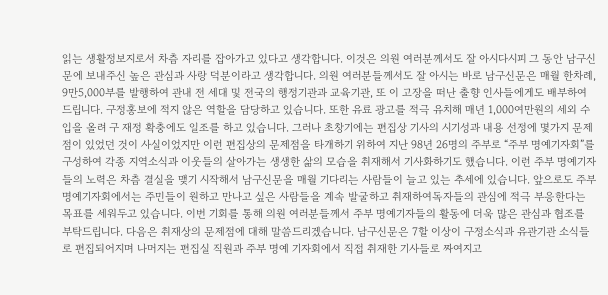읽는 생활정보지로서 차츰 자리를 잡아가고 있다고 생각합니다. 이것은 의원 여러분께서도 잘 아시다시피 그 동안 남구신문에 보내주신 높은 관심과 사랑 덕분이라고 생각합니다. 의원 여러분들께서도 잘 아시는 바로 남구신문은 매월 한차례, 9만5,000부를 발행하여 관내 전 세대 및 전국의 행정기관과 교육기관, 또 이 고장을 떠난 출향 인사들에게도 배부하여 드립니다. 구정홍보에 적지 않은 역할을 담당하고 있습니다. 또한 유료 광고를 적극 유치해 매년 1,000여만원의 세외 수입을 올려 구 재정 확충에도 일조를 하고 있습니다. 그러나 초창기에는 편집상 기사의 시기성과 내용 선정에 몇가지 문제점이 있었던 것이 사실이었지만 이런 편집상의 문제점을 타개하기 위하여 지난 98년 26명의 주부로 “주부 명예기자회”를 구성하여 각종 지역소식과 이웃들의 살아가는 생생한 삶의 모습을 취재해서 기사화하기도 했습니다. 이런 주부 명예기자들의 노력은 차츰 결실을 맺기 시작해서 남구신문을 매월 기다리는 사람들이 늘고 있는 추세에 있습니다. 앞으로도 주부 명예기자회에서는 주민들이 원하고 만나고 싶은 사람들을 계속 발굴하고 취재하여독자들의 관심에 적극 부응한다는 목표를 세워두고 있습니다. 이번 기회를 통해 의원 여러분들께서 주부 명예기자들의 활동에 더욱 많은 관심과 협조를 부탁드립니다. 다음은 취재상의 문제점에 대해 말씀드리겠습니다. 남구신문은 7할 이상이 구정소식과 유관기관 소식들로 편집되어지며 나머지는 편집실 직원과 주부 명예 기자회에서 직접 취재한 기사들로 짜여지고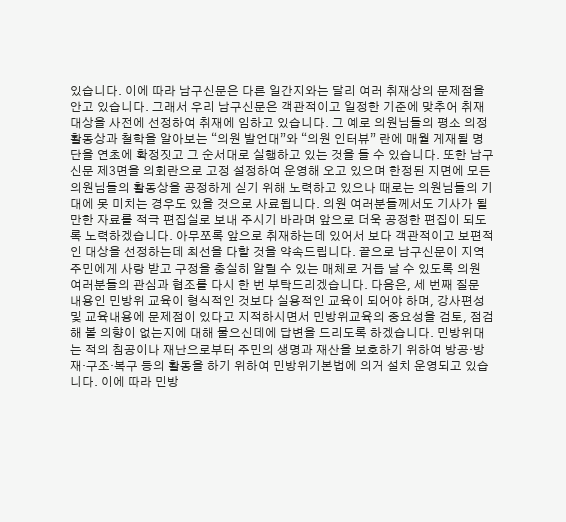있습니다. 이에 따라 남구신문은 다른 일간지와는 달리 여러 취재상의 문제점을 안고 있습니다. 그래서 우리 남구신문은 객관적이고 일정한 기준에 맞추어 취재 대상을 사전에 선정하여 취재에 임하고 있습니다. 그 예로 의원님들의 평소 의정 활동상과 철학을 알아보는 “의원 발언대”와 “의원 인터뷰” 란에 매월 게재될 명단을 연초에 확정짓고 그 순서대로 실행하고 있는 것을 들 수 있습니다. 또한 남구신문 제3면을 의회란으로 고정 설정하여 운영해 오고 있으며 한정된 지면에 모든 의원님들의 활동상을 공정하게 싣기 위해 노력하고 있으나 때로는 의원님들의 기대에 못 미치는 경우도 있을 것으로 사료됩니다. 의원 여러분들께서도 기사가 될 만한 자료를 적극 편집실로 보내 주시기 바라며 앞으로 더욱 공정한 편집이 되도록 노력하겠습니다. 아무쪼록 앞으로 취재하는데 있어서 보다 객관적이고 보편적인 대상을 선정하는데 최선을 다할 것을 약속드립니다. 끝으로 남구신문이 지역 주민에게 사랑 받고 구정을 충실히 알릴 수 있는 매체로 거듭 날 수 있도록 의원 여러분들의 관심과 협조를 다시 한 번 부탁드리겠습니다. 다음은, 세 번째 질문 내용인 민방위 교육이 형식적인 것보다 실용적인 교육이 되어야 하며, 강사편성 및 교육내용에 문제점이 있다고 지적하시면서 민방위교육의 중요성을 검토, 점검해 볼 의향이 없는지에 대해 물으신데에 답변을 드리도록 하겠습니다. 민방위대는 적의 침공이나 재난으로부터 주민의 생명과 재산을 보호하기 위하여 방공·방재·구조·복구 등의 활동을 하기 위하여 민방위기본법에 의거 설치 운영되고 있습니다. 이에 따라 민방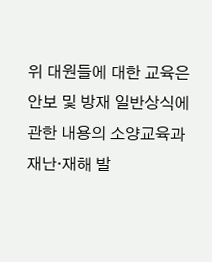위 대원들에 대한 교육은 안보 및 방재 일반상식에 관한 내용의 소양교육과 재난·재해 발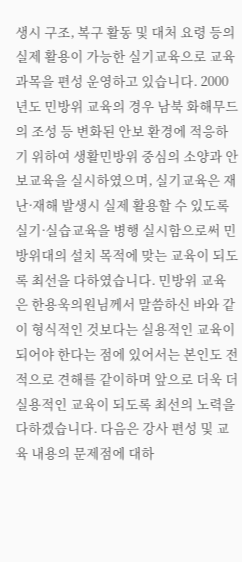생시 구조, 복구 활동 및 대처 요령 등의 실제 활용이 가능한 실기교육으로 교육과목을 편성 운영하고 있습니다. 2000년도 민방위 교육의 경우 남북 화해무드의 조성 등 변화된 안보 환경에 적응하기 위하여 생활민방위 중심의 소양과 안보교육을 실시하였으며, 실기교육은 재난·재해 발생시 실제 활용할 수 있도록 실기·실습교육을 병행 실시함으로써 민방위대의 설치 목적에 맞는 교육이 되도록 최선을 다하였습니다. 민방위 교육은 한용욱의원님께서 말씀하신 바와 같이 형식적인 것보다는 실용적인 교육이 되어야 한다는 점에 있어서는 본인도 전적으로 견해를 같이하며 앞으로 더욱 더 실용적인 교육이 되도록 최선의 노력을 다하겠습니다. 다음은 강사 편성 및 교육 내용의 문제점에 대하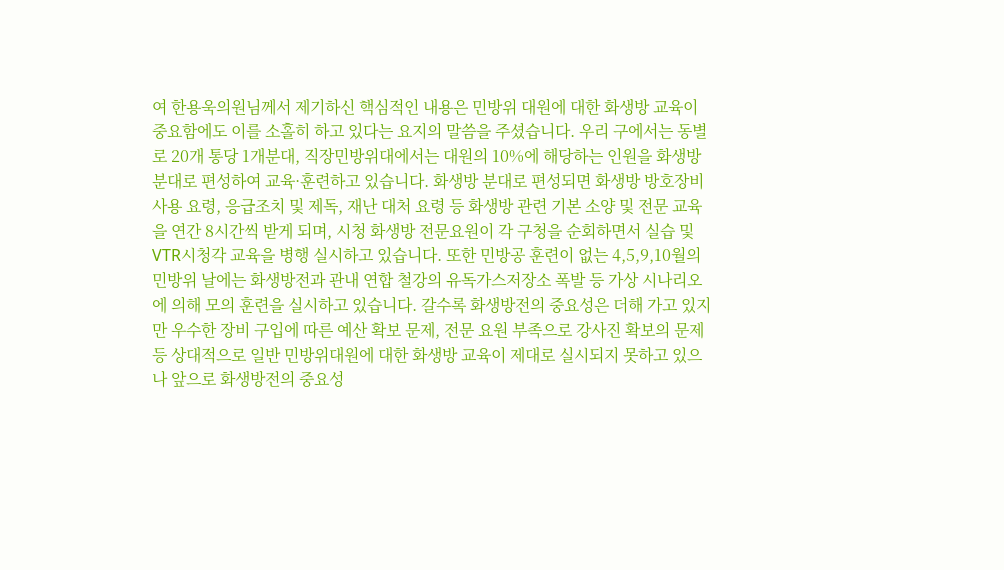여 한용욱의원님께서 제기하신 핵심적인 내용은 민방위 대원에 대한 화생방 교육이 중요함에도 이를 소홀히 하고 있다는 요지의 말씀을 주셨습니다. 우리 구에서는 동별로 20개 통당 1개분대, 직장민방위대에서는 대원의 10%에 해당하는 인원을 화생방 분대로 편성하여 교육·훈련하고 있습니다. 화생방 분대로 편성되면 화생방 방호장비 사용 요령, 응급조치 및 제독, 재난 대처 요령 등 화생방 관련 기본 소양 및 전문 교육을 연간 8시간씩 받게 되며, 시청 화생방 전문요원이 각 구청을 순회하면서 실습 및 VTR시청각 교육을 병행 실시하고 있습니다. 또한 민방공 훈련이 없는 4,5,9,10월의 민방위 날에는 화생방전과 관내 연합 철강의 유독가스저장소 폭발 등 가상 시나리오에 의해 모의 훈련을 실시하고 있습니다. 갈수록 화생방전의 중요성은 더해 가고 있지만 우수한 장비 구입에 따른 예산 확보 문제, 전문 요원 부족으로 강사진 확보의 문제 등 상대적으로 일반 민방위대원에 대한 화생방 교육이 제대로 실시되지 못하고 있으나 앞으로 화생방전의 중요성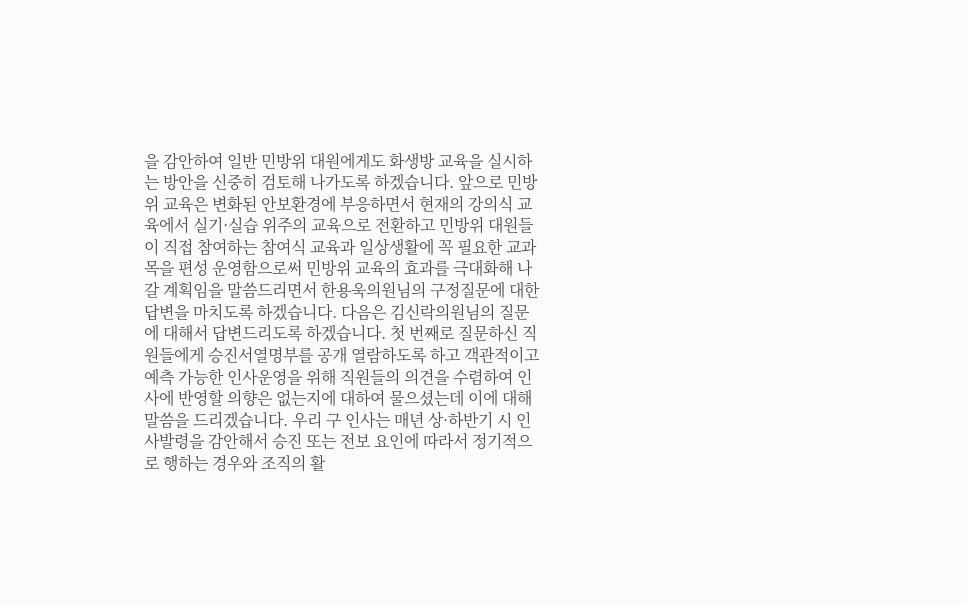을 감안하여 일반 민방위 대원에게도 화생방 교육을 실시하는 방안을 신중히 검토해 나가도록 하겠습니다. 앞으로 민방위 교육은 변화된 안보환경에 부응하면서 현재의 강의식 교육에서 실기·실습 위주의 교육으로 전환하고 민방위 대원들이 직접 참여하는 참여식 교육과 일상생활에 꼭 필요한 교과목을 편성 운영함으로써 민방위 교육의 효과를 극대화해 나갈 계획임을 말씀드리면서 한용욱의원님의 구정질문에 대한 답변을 마치도록 하겠습니다. 다음은 김신락의원님의 질문에 대해서 답변드리도록 하겠습니다. 첫 번째로 질문하신 직원들에게 승진서열명부를 공개 열람하도록 하고 객관적이고 예측 가능한 인사운영을 위해 직원들의 의견을 수렴하여 인사에 반영할 의향은 없는지에 대하여 물으셨는데 이에 대해 말씀을 드리겠습니다. 우리 구 인사는 매년 상·하반기 시 인사발령을 감안해서 승진 또는 전보 요인에 따라서 정기적으로 행하는 경우와 조직의 활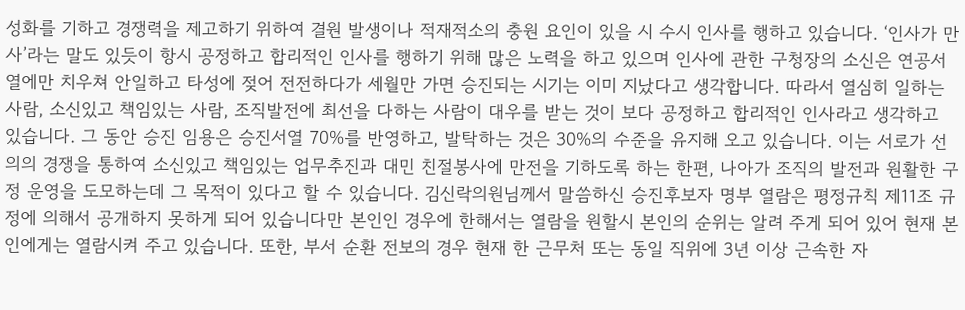성화를 기하고 경쟁력을 제고하기 위하여 결원 발생이나 적재적소의 충원 요인이 있을 시 수시 인사를 행하고 있습니다. ‘인사가 만사’라는 말도 있듯이 항시 공정하고 합리적인 인사를 행하기 위해 많은 노력을 하고 있으며 인사에 관한 구청장의 소신은 연공서열에만 치우쳐 안일하고 타성에 젖어 전전하다가 세월만 가면 승진되는 시기는 이미 지났다고 생각합니다. 따라서 열심히 일하는 사람, 소신있고 책임있는 사람, 조직발전에 최선을 다하는 사람이 대우를 받는 것이 보다 공정하고 합리적인 인사라고 생각하고 있습니다. 그 동안 승진 임용은 승진서열 70%를 반영하고, 발탁하는 것은 30%의 수준을 유지해 오고 있습니다. 이는 서로가 선의의 경쟁을 통하여 소신있고 책임있는 업무추진과 대민 친절봉사에 만전을 기하도록 하는 한편, 나아가 조직의 발전과 원활한 구정 운영을 도모하는데 그 목적이 있다고 할 수 있습니다. 김신락의원님께서 말씀하신 승진후보자 명부 열람은 평정규칙 제11조 규정에 의해서 공개하지 못하게 되어 있습니다만 본인인 경우에 한해서는 열람을 원할시 본인의 순위는 알려 주게 되어 있어 현재 본인에게는 열람시켜 주고 있습니다. 또한, 부서 순환 전보의 경우 현재 한 근무처 또는 동일 직위에 3년 이상 근속한 자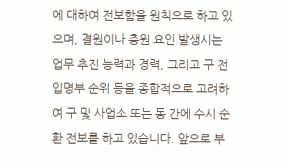에 대하여 전보함을 원칙으로 하고 있으며, 결원이나 충원 요인 발생시는 업무 추진 능력과 경력, 그리고 구 전입명부 순위 등을 종합적으로 고려하여 구 및 사업소 또는 동 간에 수시 순환 전보를 하고 있습니다. 앞으로 부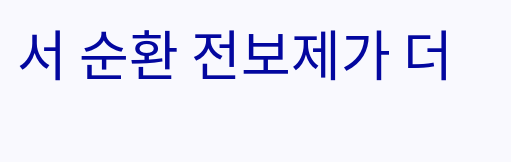서 순환 전보제가 더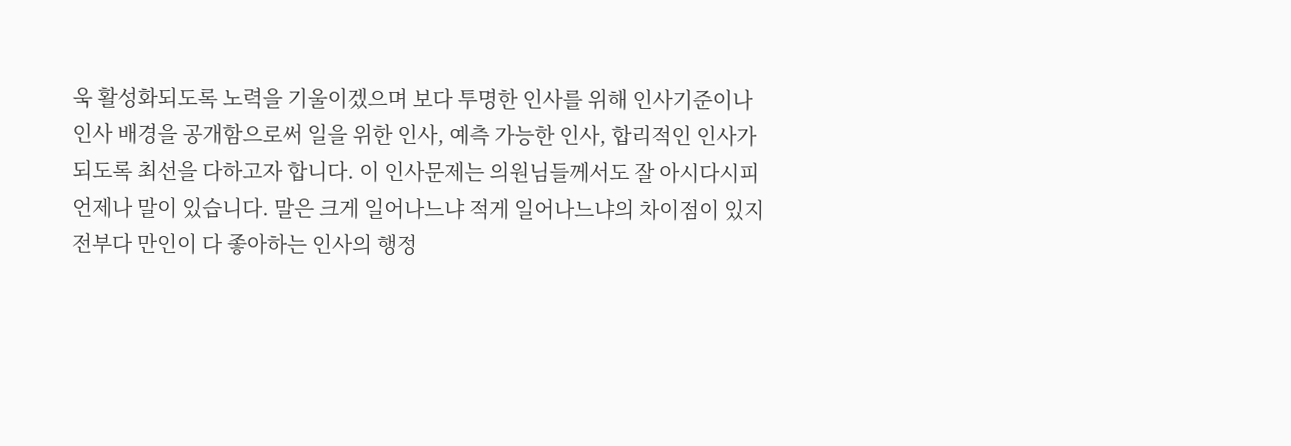욱 활성화되도록 노력을 기울이겠으며 보다 투명한 인사를 위해 인사기준이나 인사 배경을 공개함으로써 일을 위한 인사, 예측 가능한 인사, 합리적인 인사가 되도록 최선을 다하고자 합니다. 이 인사문제는 의원님들께서도 잘 아시다시피 언제나 말이 있습니다. 말은 크게 일어나느냐 적게 일어나느냐의 차이점이 있지 전부다 만인이 다 좋아하는 인사의 행정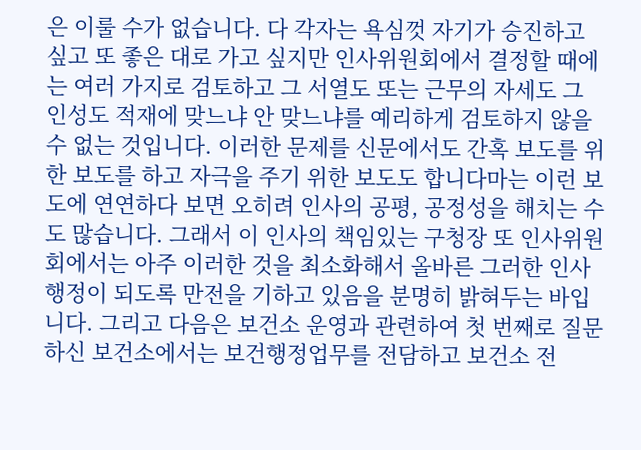은 이룰 수가 없습니다. 다 각자는 욕심껏 자기가 승진하고 싶고 또 좋은 대로 가고 싶지만 인사위원회에서 결정할 때에는 여러 가지로 검토하고 그 서열도 또는 근무의 자세도 그 인성도 적재에 맞느냐 안 맞느냐를 예리하게 검토하지 않을 수 없는 것입니다. 이러한 문제를 신문에서도 간혹 보도를 위한 보도를 하고 자극을 주기 위한 보도도 합니다마는 이런 보도에 연연하다 보면 오히려 인사의 공평, 공정성을 해치는 수도 많습니다. 그래서 이 인사의 책임있는 구청장 또 인사위원회에서는 아주 이러한 것을 최소화해서 올바른 그러한 인사행정이 되도록 만전을 기하고 있음을 분명히 밝혀두는 바입니다. 그리고 다음은 보건소 운영과 관련하여 첫 번째로 질문하신 보건소에서는 보건행정업무를 전담하고 보건소 전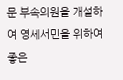문 부속의원을 개설하여 영세서민을 위하여 좋은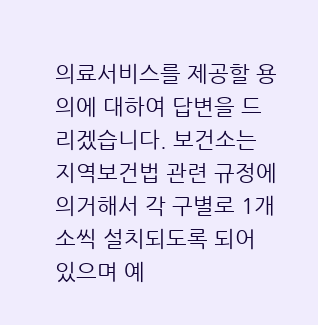의료서비스를 제공할 용의에 대하여 답변을 드리겠습니다. 보건소는 지역보건법 관련 규정에 의거해서 각 구별로 1개소씩 설치되도록 되어 있으며 예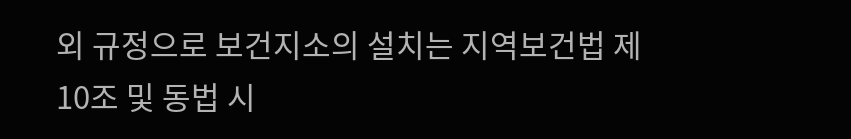외 규정으로 보건지소의 설치는 지역보건법 제10조 및 동법 시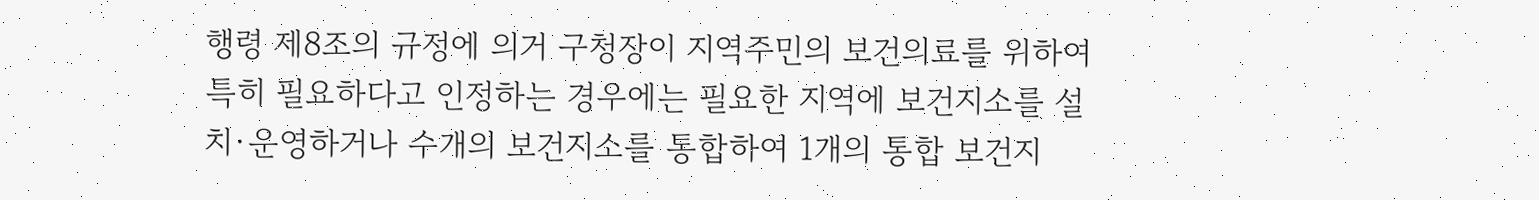행령 제8조의 규정에 의거 구청장이 지역주민의 보건의료를 위하여 특히 필요하다고 인정하는 경우에는 필요한 지역에 보건지소를 설치·운영하거나 수개의 보건지소를 통합하여 1개의 통합 보건지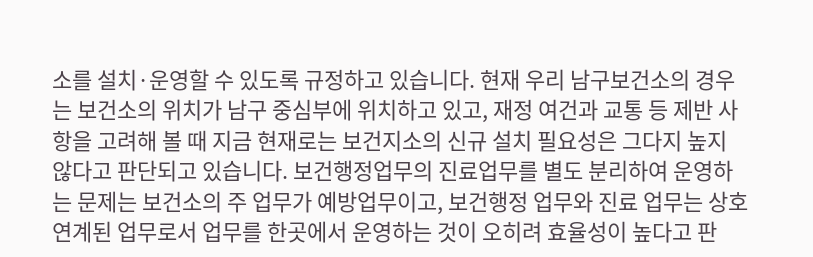소를 설치·운영할 수 있도록 규정하고 있습니다. 현재 우리 남구보건소의 경우는 보건소의 위치가 남구 중심부에 위치하고 있고, 재정 여건과 교통 등 제반 사항을 고려해 볼 때 지금 현재로는 보건지소의 신규 설치 필요성은 그다지 높지 않다고 판단되고 있습니다. 보건행정업무의 진료업무를 별도 분리하여 운영하는 문제는 보건소의 주 업무가 예방업무이고, 보건행정 업무와 진료 업무는 상호 연계된 업무로서 업무를 한곳에서 운영하는 것이 오히려 효율성이 높다고 판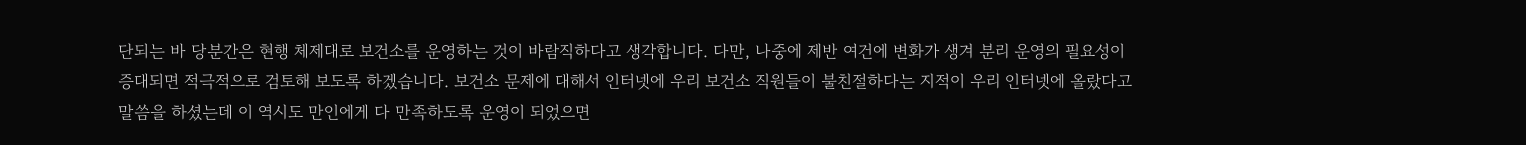단되는 바 당분간은 현행 체제대로 보건소를 운영하는 것이 바람직하다고 생각합니다. 다만, 나중에 제반 여건에 변화가 생겨 분리 운영의 필요성이 증대되면 적극적으로 검토해 보도록 하겠습니다. 보건소 문제에 대해서 인터넷에 우리 보건소 직원들이 불친절하다는 지적이 우리 인터넷에 올랐다고 말씀을 하셨는데 이 역시도 만인에게 다 만족하도록 운영이 되었으면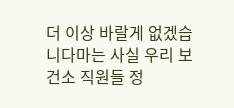더 이상 바랄게 없겠습니다마는 사실 우리 보건소 직원들 정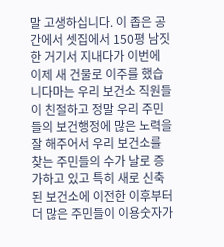말 고생하십니다. 이 좁은 공간에서 셋집에서 150평 남짓한 거기서 지내다가 이번에 이제 새 건물로 이주를 했습니다마는 우리 보건소 직원들이 친절하고 정말 우리 주민들의 보건행정에 많은 노력을 잘 해주어서 우리 보건소를 찾는 주민들의 수가 날로 증가하고 있고 특히 새로 신축된 보건소에 이전한 이후부터 더 많은 주민들이 이용숫자가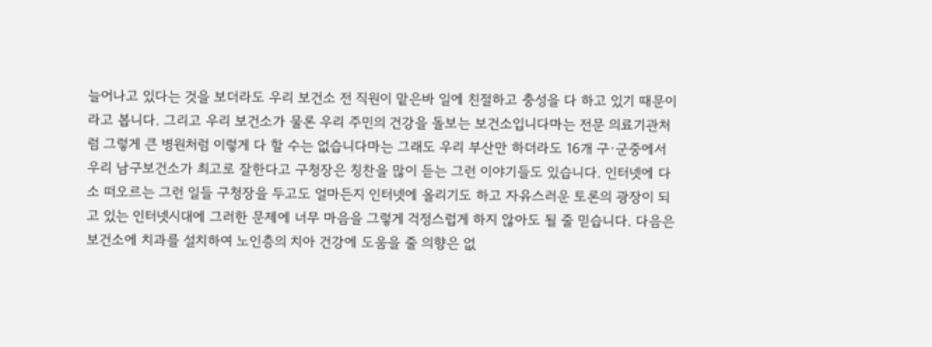늘어나고 있다는 것을 보더라도 우리 보건소 전 직원이 맡은바 일에 친절하고 충성을 다 하고 있기 때문이라고 봅니다. 그리고 우리 보건소가 물론 우리 주민의 건강을 돌보는 보건소입니다마는 전문 의료기관처럼 그렇게 큰 병원처럼 이렇게 다 할 수는 없습니다마는 그래도 우리 부산만 하더라도 16개 구·군중에서 우리 남구보건소가 최고로 잘한다고 구청장은 칭찬을 많이 듣는 그런 이야기들도 있습니다. 인터넷에 다소 떠오르는 그런 일들 구청장을 두고도 얼마든지 인터넷에 올리기도 하고 자유스러운 토론의 광장이 되고 있는 인터넷시대에 그러한 문제에 너무 마음을 그렇게 걱정스럽게 하지 않아도 될 줄 믿습니다. 다음은 보건소에 치과를 설치하여 노인층의 치아 건강에 도움을 줄 의향은 없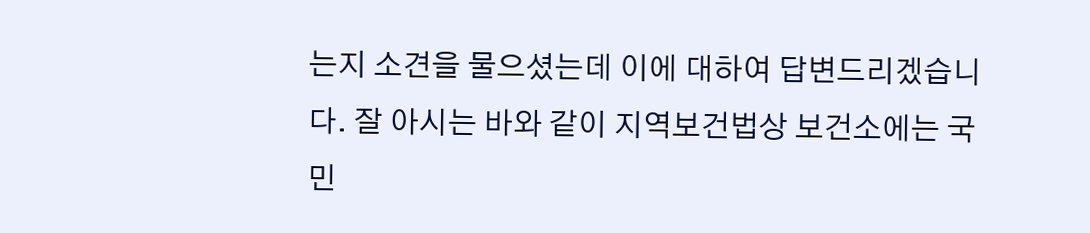는지 소견을 물으셨는데 이에 대하여 답변드리겠습니다. 잘 아시는 바와 같이 지역보건법상 보건소에는 국민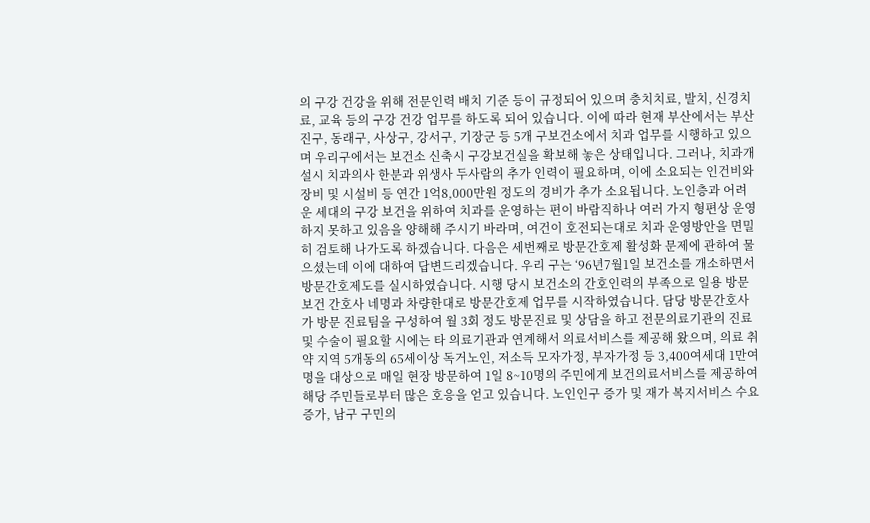의 구강 건강을 위해 전문인력 배치 기준 등이 규정되어 있으며 충치치료, 발치, 신경치료, 교육 등의 구강 건강 업무를 하도록 되어 있습니다. 이에 따라 현재 부산에서는 부산진구, 동래구, 사상구, 강서구, 기장군 등 5개 구보건소에서 치과 업무를 시행하고 있으며 우리구에서는 보건소 신축시 구강보건실을 확보해 놓은 상태입니다. 그러나, 치과개설시 치과의사 한분과 위생사 두사람의 추가 인력이 필요하며, 이에 소요되는 인건비와 장비 및 시설비 등 연간 1억8,000만원 정도의 경비가 추가 소요됩니다. 노인층과 어려운 세대의 구강 보건을 위하여 치과를 운영하는 편이 바람직하나 여러 가지 형편상 운영하지 못하고 있음을 양해해 주시기 바라며, 여건이 호전되는대로 치과 운영방안을 면밀히 검토해 나가도록 하겠습니다. 다음은 세번째로 방문간호제 활성화 문제에 관하여 물으셨는데 이에 대하여 답변드리겠습니다. 우리 구는 ‘96년7월1일 보건소를 개소하면서 방문간호제도를 실시하였습니다. 시행 당시 보건소의 간호인력의 부족으로 일용 방문보건 간호사 네명과 차량한대로 방문간호제 업무를 시작하였습니다. 담당 방문간호사가 방문 진료팀을 구성하여 월 3회 정도 방문진료 및 상담을 하고 전문의료기관의 진료 및 수술이 필요할 시에는 타 의료기관과 연계해서 의료서비스를 제공해 왔으며, 의료 취약 지역 5개동의 65세이상 독거노인, 저소득 모자가정, 부자가정 등 3,400여세대 1만여명을 대상으로 매일 현장 방문하여 1일 8~10명의 주민에게 보건의료서비스를 제공하여 해당 주민들로부터 많은 호응을 얻고 있습니다. 노인인구 증가 및 재가 복지서비스 수요증가, 남구 구민의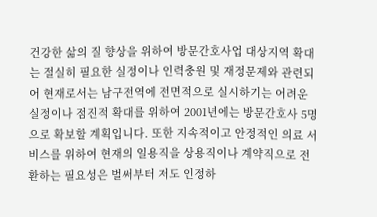건강한 삶의 질 향상을 위하여 방문간호사업 대상지역 확대는 절실히 필요한 실정이나 인력충원 및 재정문제와 관련되어 현재로서는 남구전역에 전면적으로 실시하기는 어려운 실정이나 점진적 확대를 위하여 2001년에는 방문간호사 5명으로 확보할 계획입니다. 또한 지속적이고 안정적인 의료 서비스를 위하여 현재의 일용직을 상용직이나 계약직으로 전환하는 필요성은 벌써부터 저도 인정하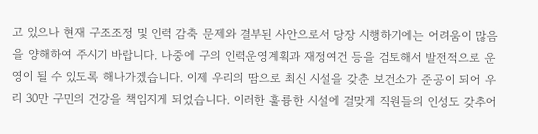고 있으나 현재 구조조정 및 인력 감축 문제와 결부된 사안으로서 당장 시행하기에는 어려움이 많음을 양해하여 주시기 바랍니다. 나중에 구의 인력운영계획과 재정여건 등을 검토해서 발전적으로 운영이 될 수 있도록 해나가겠습니다. 이제 우리의 땀으로 최신 시설을 갖춘 보건소가 준공이 되어 우리 30만 구민의 건강을 책임지게 되었습니다. 이러한 훌륭한 시설에 걸맞게 직원들의 인성도 갖추어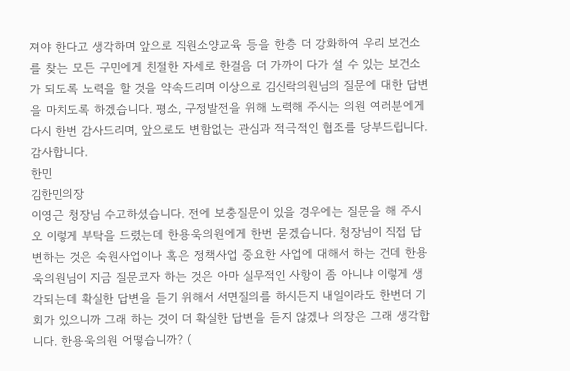져야 한다고 생각하며 앞으로 직원소양교육 등을 한층 더 강화하여 우리 보건소를 찾는 모든 구민에게 친절한 자세로 한걸음 더 가까이 다가 설 수 있는 보건소가 되도록 노력을 할 것을 약속드리며 이상으로 김신락의원님의 질문에 대한 답변을 마치도록 하겠습니다. 평소, 구정발전을 위해 노력해 주시는 의원 여러분에게 다시 한번 감사드리며, 앞으로도 변함없는 관심과 적극적인 협조를 당부드립니다. 감사합니다.
한민
김한민의장
이영근 청장님 수고하셨습니다. 전에 보충질문이 있을 경우에는 질문을 해 주시오 이렇게 부탁을 드렸는데 한용욱의원에게 한번 묻겠습니다. 청장님이 직접 답변하는 것은 숙원사업이나 혹은 정책사업 중요한 사업에 대해서 하는 건데 한용욱의원님이 지금 질문코자 하는 것은 아마 실무적인 사항이 좀 아니냐 이렇게 생각되는데 확실한 답변을 듣기 위해서 서면질의를 하시든지 내일이라도 한번더 기회가 있으니까 그래 하는 것이 더 확실한 답변을 듣지 않겠나 의장은 그래 생각합니다. 한용욱의원 어떻습니까? (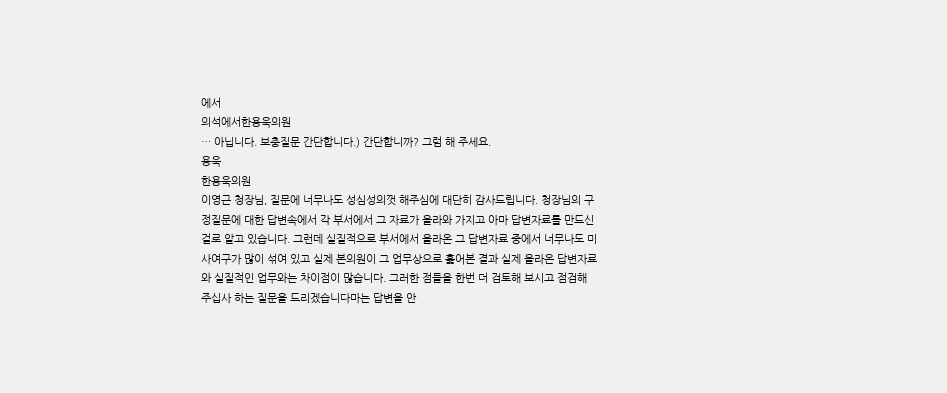에서
의석에서한용욱의원
… 아닙니다. 보충질문 간단합니다.) 간단합니까? 그럼 해 주세요.
용욱
한용욱의원
이영근 청장님, 질문에 너무나도 성심성의껏 해주심에 대단히 감사드립니다. 청장님의 구정질문에 대한 답변속에서 각 부서에서 그 자료가 올라와 가지고 아마 답변자료를 만드신 걸로 알고 있습니다. 그런데 실질적으로 부서에서 올라온 그 답변자료 중에서 너무나도 미사여구가 많이 섞여 있고 실제 본의원이 그 업무상으로 훑어본 결과 실제 올라온 답변자료와 실질적인 업무와는 차이점이 많습니다. 그러한 점들을 한번 더 검토해 보시고 점검해 주십사 하는 질문을 드리겠습니다마는 답변을 안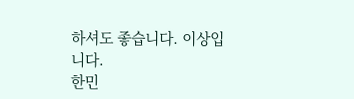하셔도 좋습니다. 이상입니다.
한민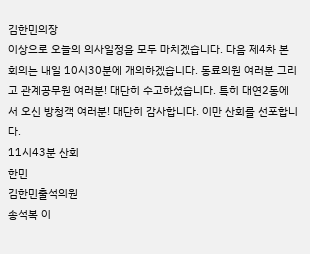김한민의장
이상으로 오늘의 의사일정을 모두 마치겠습니다. 다음 제4차 본회의는 내일 10시30분에 개의하겠습니다. 동료의원 여러분 그리고 관계공무원 여러분! 대단히 수고하셨습니다. 특히 대연2동에서 오신 방청객 여러분! 대단히 감사합니다. 이만 산회를 선포합니다.
11시43분 산회
한민
김한민출석의원
송석복 이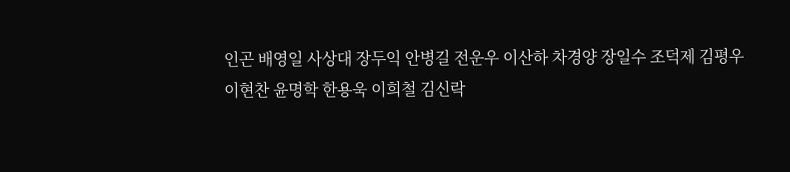인곤 배영일 사상대 장두익 안병길 전운우 이산하 차경양 장일수 조덕제 김평우 이현찬 윤명학 한용욱 이희철 김신락